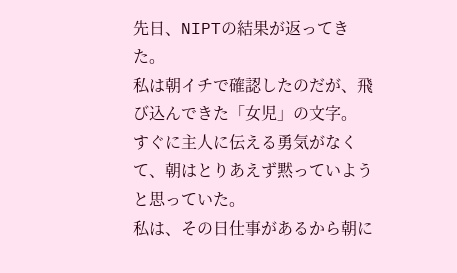先日、NIPTの結果が返ってきた。
私は朝イチで確認したのだが、飛び込んできた「女児」の文字。
すぐに主人に伝える勇気がなくて、朝はとりあえず黙っていようと思っていた。
私は、その日仕事があるから朝に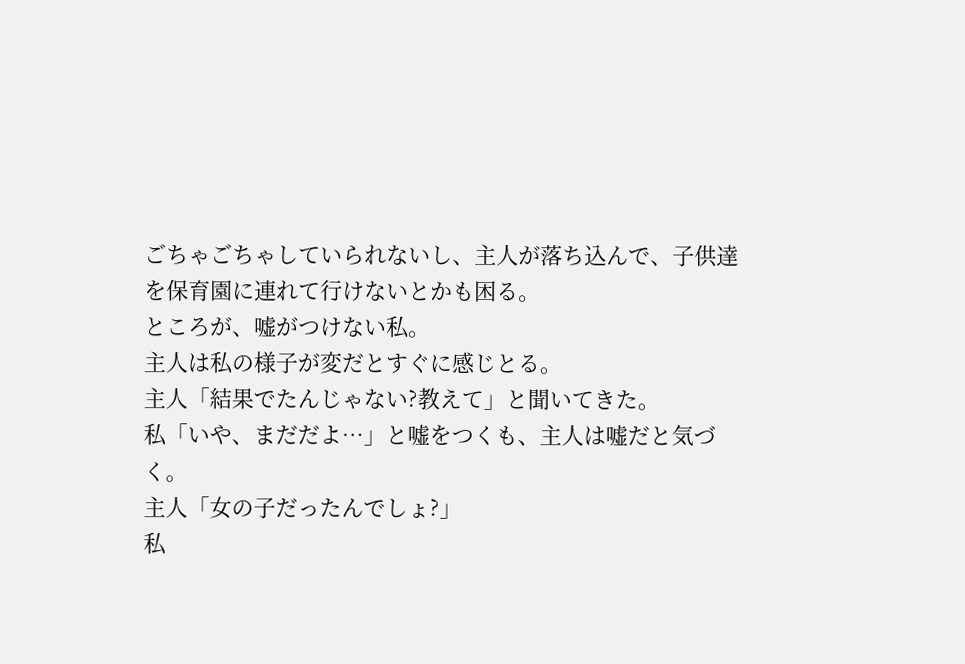ごちゃごちゃしていられないし、主人が落ち込んで、子供達を保育園に連れて行けないとかも困る。
ところが、嘘がつけない私。
主人は私の様子が変だとすぐに感じとる。
主人「結果でたんじゃない?教えて」と聞いてきた。
私「いや、まだだよ…」と嘘をつくも、主人は嘘だと気づく。
主人「女の子だったんでしょ?」
私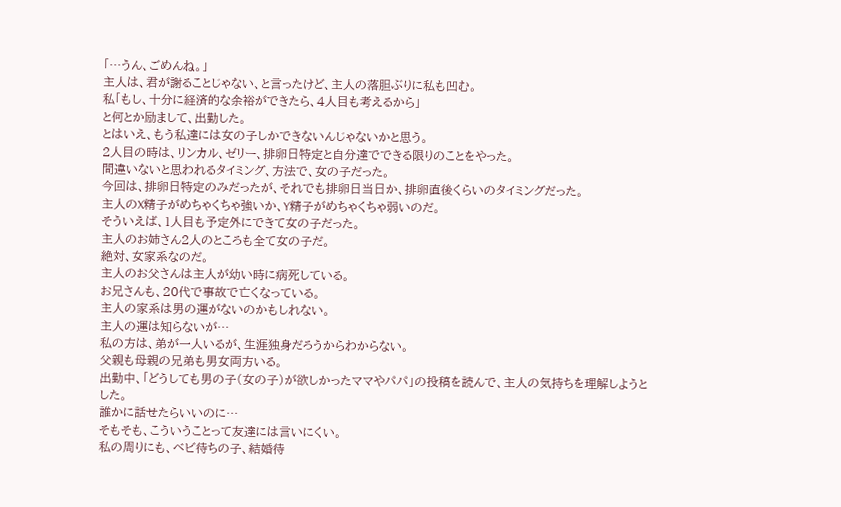「…うん、ごめんね。」
主人は、君が謝ることじゃない、と言ったけど、主人の落胆ぶりに私も凹む。
私「もし、十分に経済的な余裕ができたら、4人目も考えるから」
と何とか励まして、出勤した。
とはいえ、もう私達には女の子しかできないんじゃないかと思う。
2人目の時は、リンカル、ゼリー、排卵日特定と自分達でできる限りのことをやった。
間違いないと思われるタイミング、方法で、女の子だった。
今回は、排卵日特定のみだったが、それでも排卵日当日か、排卵直後くらいのタイミングだった。
主人のX精子がめちゃくちゃ強いか、Y精子がめちゃくちゃ弱いのだ。
そういえば、1人目も予定外にできて女の子だった。
主人のお姉さん2人のところも全て女の子だ。
絶対、女家系なのだ。
主人のお父さんは主人が幼い時に病死している。
お兄さんも、20代で事故で亡くなっている。
主人の家系は男の運がないのかもしれない。
主人の運は知らないが…
私の方は、弟が一人いるが、生涯独身だろうからわからない。
父親も母親の兄弟も男女両方いる。
出勤中、「どうしても男の子(女の子)が欲しかったママやパパ」の投稿を読んで、主人の気持ちを理解しようとした。
誰かに話せたらいいのに…
そもそも、こういうことって友達には言いにくい。
私の周りにも、ベビ待ちの子、結婚待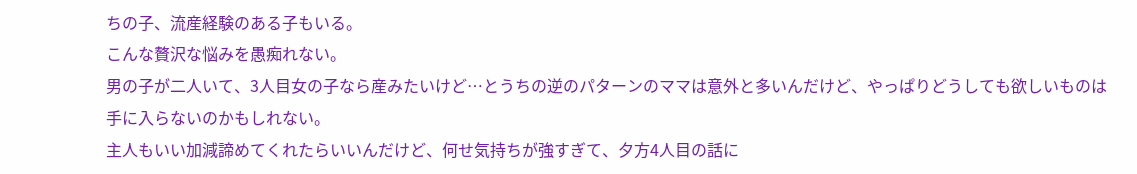ちの子、流産経験のある子もいる。
こんな贅沢な悩みを愚痴れない。
男の子が二人いて、3人目女の子なら産みたいけど…とうちの逆のパターンのママは意外と多いんだけど、やっぱりどうしても欲しいものは手に入らないのかもしれない。
主人もいい加減諦めてくれたらいいんだけど、何せ気持ちが強すぎて、夕方4人目の話に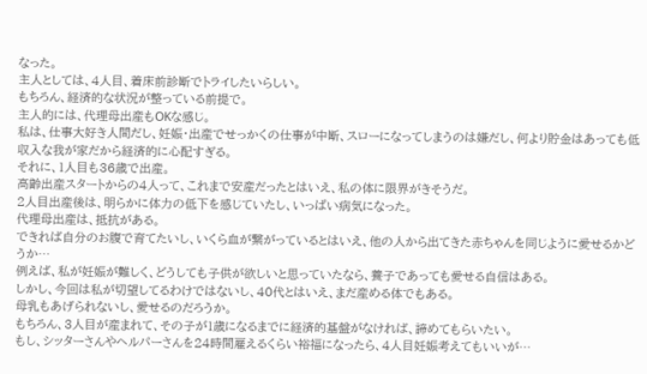なった。
主人としては、4人目、着床前診断でトライしたいらしい。
もちろん、経済的な状況が整っている前提で。
主人的には、代理母出産もOKな感じ。
私は、仕事大好き人間だし、妊娠・出産でせっかくの仕事が中断、スローになってしまうのは嫌だし、何より貯金はあっても低収入な我が家だから経済的に心配すぎる。
それに、1人目も36歳で出産。
高齢出産スタートからの4人って、これまで安産だったとはいえ、私の体に限界がきそうだ。
2人目出産後は、明らかに体力の低下を感じていたし、いっぱい病気になった。
代理母出産は、抵抗がある。
できれば自分のお腹で育てたいし、いくら血が繋がっているとはいえ、他の人から出てきた赤ちゃんを同じように愛せるかどうか…
例えば、私が妊娠が難しく、どうしても子供が欲しいと思っていたなら、養子であっても愛せる自信はある。
しかし、今回は私が切望してるわけではないし、40代とはいえ、まだ産める体でもある。
母乳もあげられないし、愛せるのだろうか。
もちろん、3人目が産まれて、その子が1歳になるまでに経済的基盤がなければ、諦めてもらいたい。
もし、シッターさんやヘルパーさんを24時間雇えるくらい裕福になったら、4人目妊娠考えてもいいが…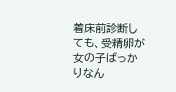着床前診断しても、受精卵が女の子ばっかりなん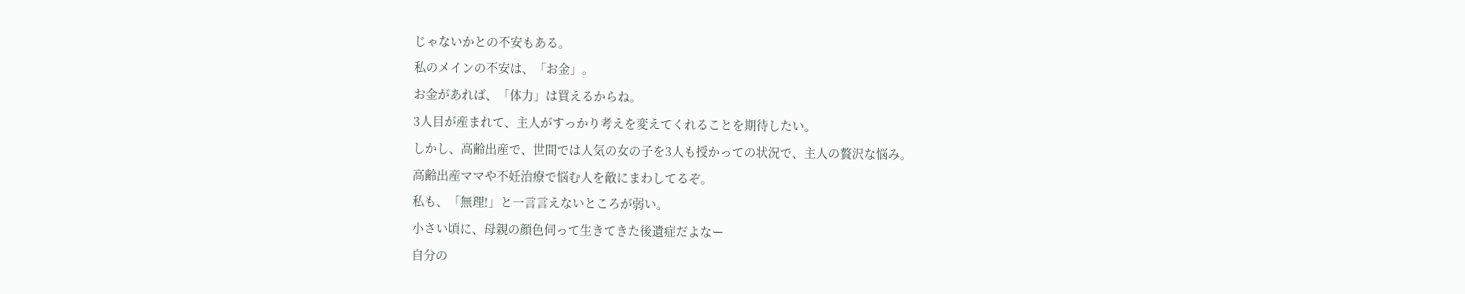じゃないかとの不安もある。
私のメインの不安は、「お金」。
お金があれば、「体力」は買えるからね。
3人目が産まれて、主人がすっかり考えを変えてくれることを期待したい。
しかし、高齢出産で、世間では人気の女の子を3人も授かっての状況で、主人の贅沢な悩み。
高齢出産ママや不妊治療で悩む人を敵にまわしてるぞ。
私も、「無理!」と一言言えないところが弱い。
小さい頃に、母親の顔色伺って生きてきた後遺症だよなー
自分の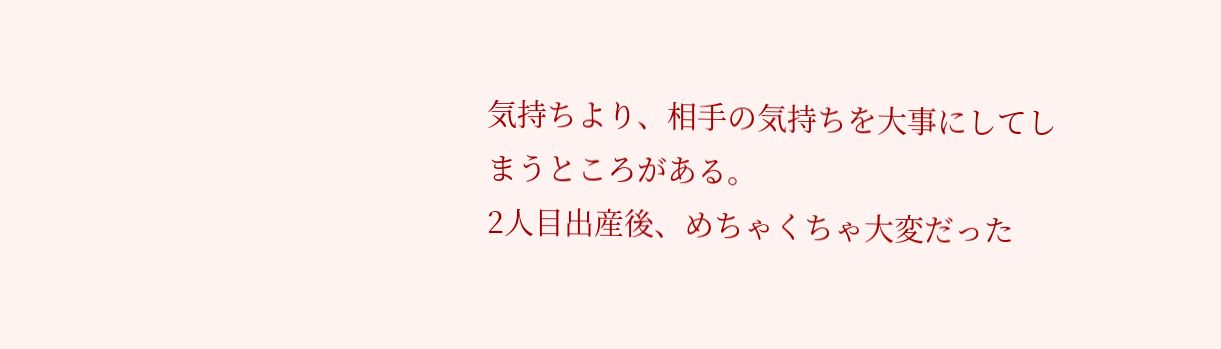気持ちより、相手の気持ちを大事にしてしまうところがある。
2人目出産後、めちゃくちゃ大変だった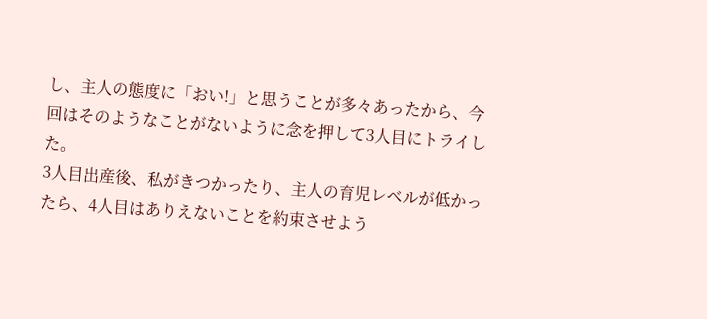し、主人の態度に「おい!」と思うことが多々あったから、今回はそのようなことがないように念を押して3人目にトライした。
3人目出産後、私がきつかったり、主人の育児レベルが低かったら、4人目はありえないことを約束させよう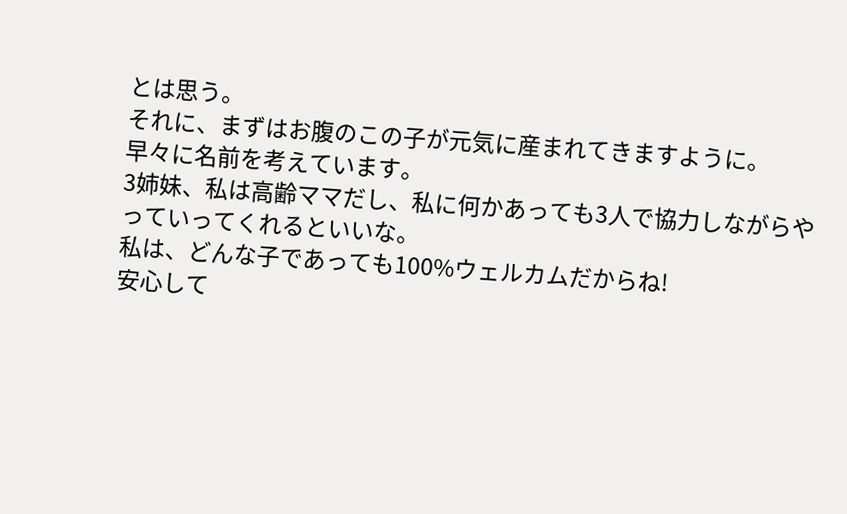とは思う。
それに、まずはお腹のこの子が元気に産まれてきますように。
早々に名前を考えています。
3姉妹、私は高齢ママだし、私に何かあっても3人で協力しながらやっていってくれるといいな。
私は、どんな子であっても100%ウェルカムだからね!
安心して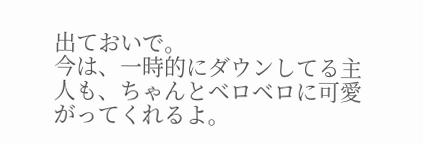出ておいで。
今は、一時的にダウンしてる主人も、ちゃんとベロベロに可愛がってくれるよ。